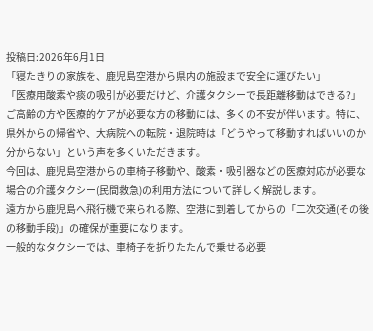投稿日:2026年6月1日
「寝たきりの家族を、鹿児島空港から県内の施設まで安全に運びたい」
「医療用酸素や痰の吸引が必要だけど、介護タクシーで長距離移動はできる?」
ご高齢の方や医療的ケアが必要な方の移動には、多くの不安が伴います。特に、県外からの帰省や、大病院への転院・退院時は「どうやって移動すればいいのか分からない」という声を多くいただきます。
今回は、鹿児島空港からの車椅子移動や、酸素・吸引器などの医療対応が必要な場合の介護タクシー(民間救急)の利用方法について詳しく解説します。
遠方から鹿児島へ飛行機で来られる際、空港に到着してからの「二次交通(その後の移動手段)」の確保が重要になります。
一般的なタクシーでは、車椅子を折りたたんで乗せる必要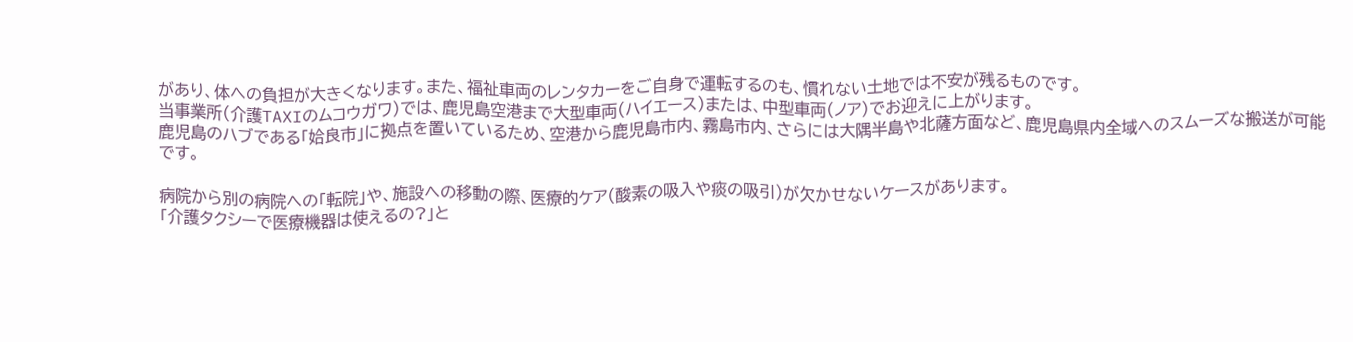があり、体への負担が大きくなります。また、福祉車両のレンタカーをご自身で運転するのも、慣れない土地では不安が残るものです。
当事業所(介護TAXIのムコウガワ)では、鹿児島空港まで大型車両(ハイエース)または、中型車両(ノア)でお迎えに上がります。
鹿児島のハブである「姶良市」に拠点を置いているため、空港から鹿児島市内、霧島市内、さらには大隅半島や北薩方面など、鹿児島県内全域へのスムーズな搬送が可能です。

病院から別の病院への「転院」や、施設への移動の際、医療的ケア(酸素の吸入や痰の吸引)が欠かせないケースがあります。
「介護タクシーで医療機器は使えるの?」と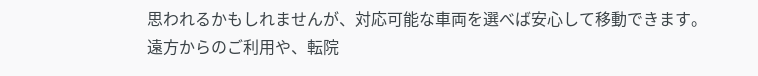思われるかもしれませんが、対応可能な車両を選べば安心して移動できます。
遠方からのご利用や、転院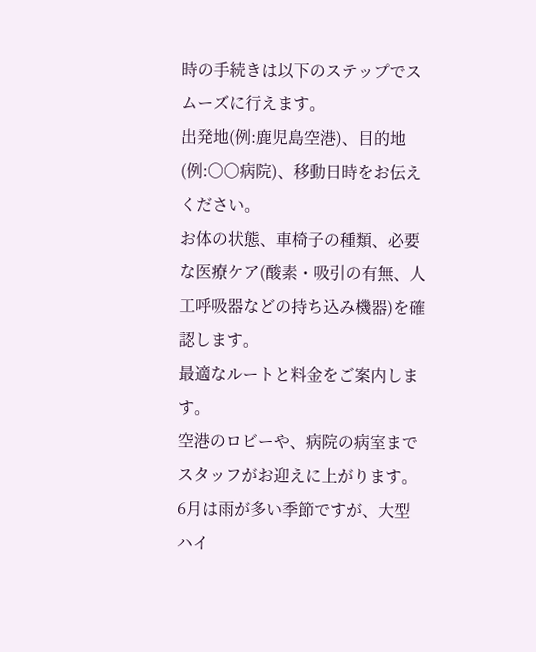時の手続きは以下のステップでスムーズに行えます。
出発地(例:鹿児島空港)、目的地(例:〇〇病院)、移動日時をお伝えください。
お体の状態、車椅子の種類、必要な医療ケア(酸素・吸引の有無、人工呼吸器などの持ち込み機器)を確認します。
最適なルートと料金をご案内します。
空港のロビーや、病院の病室までスタッフがお迎えに上がります。
6月は雨が多い季節ですが、大型ハイ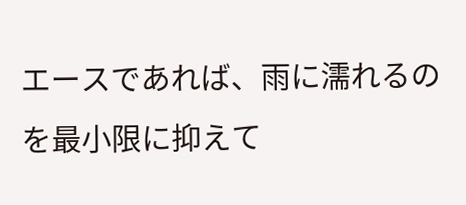エースであれば、雨に濡れるのを最小限に抑えて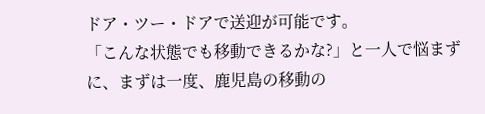ドア・ツー・ドアで送迎が可能です。
「こんな状態でも移動できるかな?」と一人で悩まずに、まずは一度、鹿児島の移動の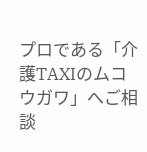プロである「介護TAXIのムコウガワ」へご相談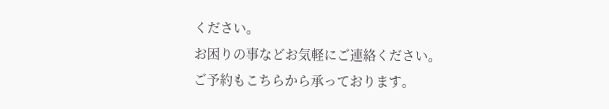ください。
お困りの事などお気軽にご連絡ください。
ご予約もこちらから承っております。